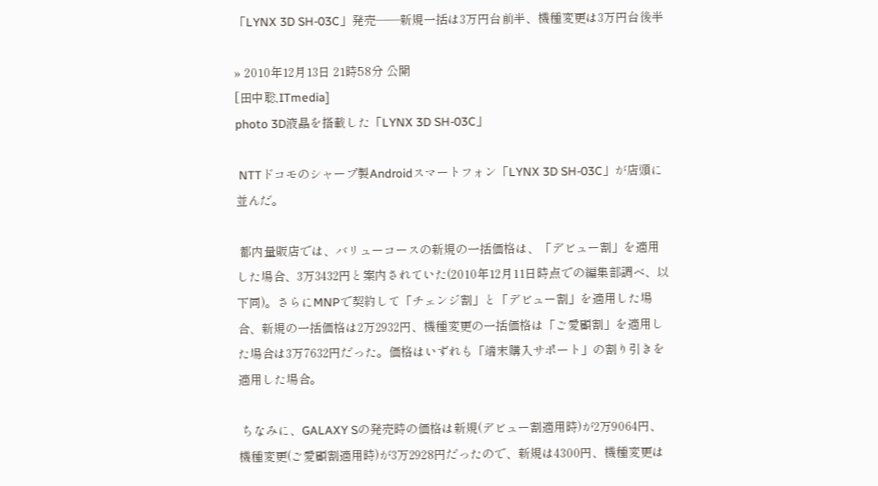「LYNX 3D SH-03C」発売――新規一括は3万円台前半、機種変更は3万円台後半

» 2010年12月13日 21時58分 公開
[田中聡,ITmedia]
photo 3D液晶を搭載した「LYNX 3D SH-03C」

 NTTドコモのシャープ製Androidスマートフォン「LYNX 3D SH-03C」が店頭に並んだ。

 都内量販店では、バリューコースの新規の一括価格は、「デビュー割」を適用した場合、3万3432円と案内されていた(2010年12月11日時点での編集部調べ、以下同)。さらにMNPで契約して「チェンジ割」と「デビュー割」を適用した場合、新規の一括価格は2万2932円、機種変更の一括価格は「ご愛顧割」を適用した場合は3万7632円だった。価格はいずれも「端末購入サポート」の割り引きを適用した場合。

 ちなみに、GALAXY Sの発売時の価格は新規(デビュー割適用時)が2万9064円、機種変更(ご愛顧割適用時)が3万2928円だったので、新規は4300円、機種変更は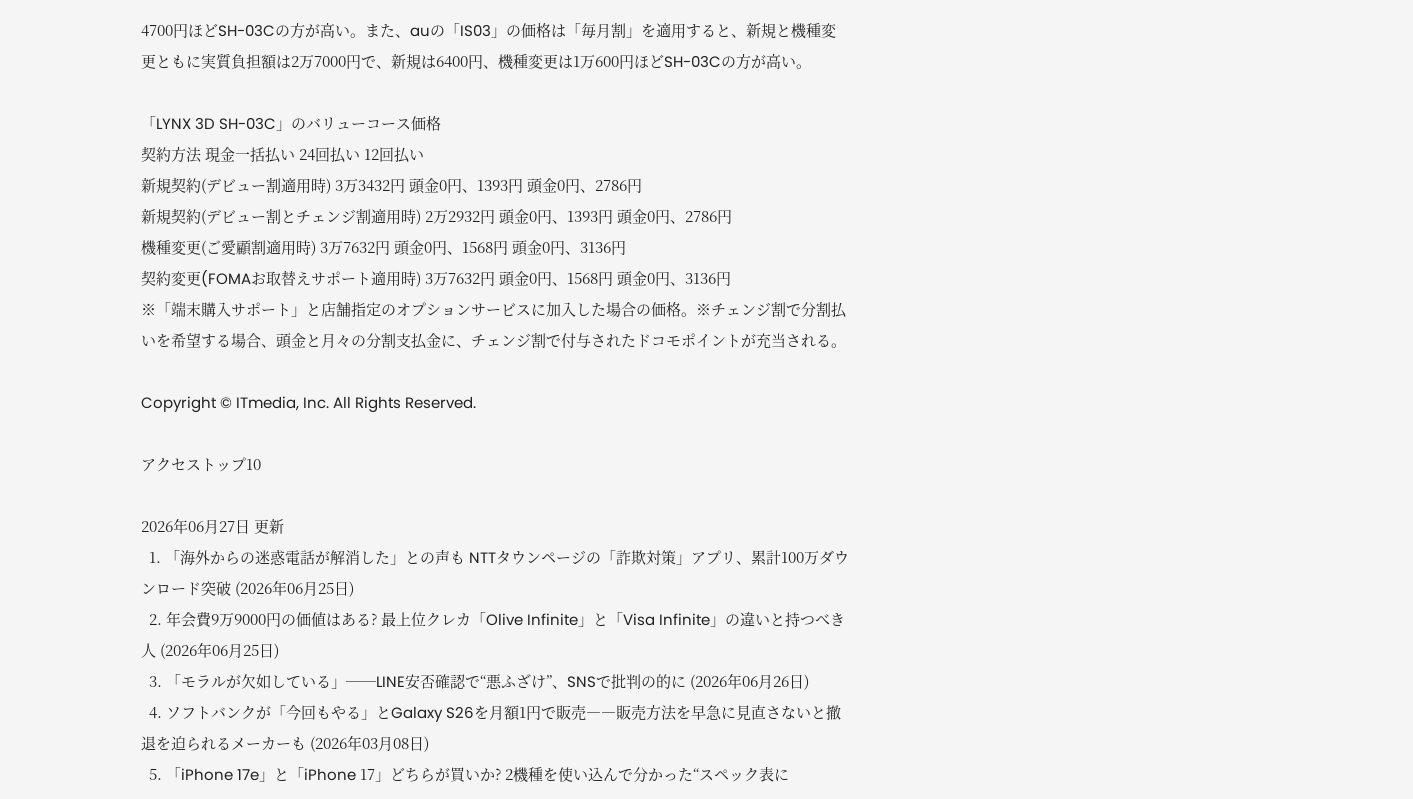4700円ほどSH-03Cの方が高い。また、auの「IS03」の価格は「毎月割」を適用すると、新規と機種変更ともに実質負担額は2万7000円で、新規は6400円、機種変更は1万600円ほどSH-03Cの方が高い。

「LYNX 3D SH-03C」のバリューコース価格
契約方法 現金一括払い 24回払い 12回払い
新規契約(デビュー割適用時) 3万3432円 頭金0円、1393円 頭金0円、2786円
新規契約(デビュー割とチェンジ割適用時) 2万2932円 頭金0円、1393円 頭金0円、2786円
機種変更(ご愛顧割適用時) 3万7632円 頭金0円、1568円 頭金0円、3136円
契約変更(FOMAお取替えサポート適用時) 3万7632円 頭金0円、1568円 頭金0円、3136円
※「端末購入サポート」と店舗指定のオプションサービスに加入した場合の価格。※チェンジ割で分割払いを希望する場合、頭金と月々の分割支払金に、チェンジ割で付与されたドコモポイントが充当される。

Copyright © ITmedia, Inc. All Rights Reserved.

アクセストップ10

2026年06月27日 更新
  1. 「海外からの迷惑電話が解消した」との声も NTTタウンページの「詐欺対策」アプリ、累計100万ダウンロード突破 (2026年06月25日)
  2. 年会費9万9000円の価値はある? 最上位クレカ「Olive Infinite」と「Visa Infinite」の違いと持つべき人 (2026年06月25日)
  3. 「モラルが欠如している」──LINE安否確認で“悪ふざけ”、SNSで批判の的に (2026年06月26日)
  4. ソフトバンクが「今回もやる」とGalaxy S26を月額1円で販売――販売方法を早急に見直さないと撤退を迫られるメーカーも (2026年03月08日)
  5. 「iPhone 17e」と「iPhone 17」どちらが買いか? 2機種を使い込んで分かった“スペック表に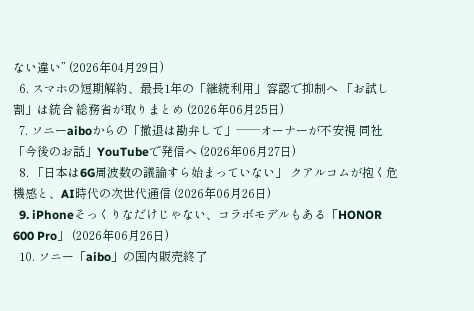ない違い” (2026年04月29日)
  6. スマホの短期解約、最長1年の「継続利用」容認で抑制へ 「お試し割」は統合 総務省が取りまとめ (2026年06月25日)
  7. ソニーaiboからの「撤退は勘弁して」──オーナーが不安視 同社「今後のお話」YouTubeで発信へ (2026年06月27日)
  8. 「日本は6G周波数の議論すら始まっていない」 クアルコムが抱く危機感と、AI時代の次世代通信 (2026年06月26日)
  9. iPhoneそっくりなだけじゃない、コラボモデルもある「HONOR 600 Pro」 (2026年06月26日)
  10. ソニー「aibo」の国内販売終了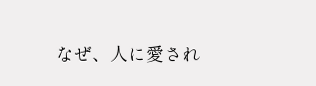なぜ、人に愛され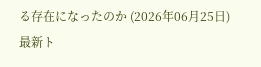る存在になったのか (2026年06月25日)
最新ト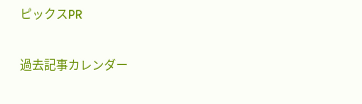ピックスPR

過去記事カレンダー